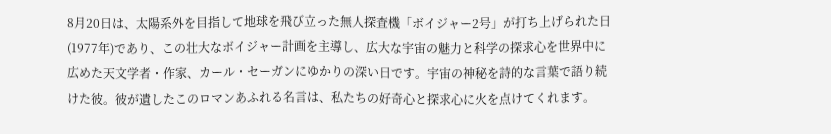8月20日は、太陽系外を目指して地球を飛び立った無人探査機「ボイジャー2号」が打ち上げられた日(1977年)であり、この壮大なボイジャー計画を主導し、広大な宇宙の魅力と科学の探求心を世界中に広めた天文学者・作家、カール・セーガンにゆかりの深い日です。宇宙の神秘を詩的な言葉で語り続けた彼。彼が遺したこのロマンあふれる名言は、私たちの好奇心と探求心に火を点けてくれます。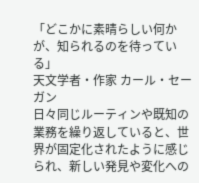「どこかに素晴らしい何かが、知られるのを待っている」
天文学者・作家 カール・セーガン
日々同じルーティンや既知の業務を繰り返していると、世界が固定化されたように感じられ、新しい発見や変化への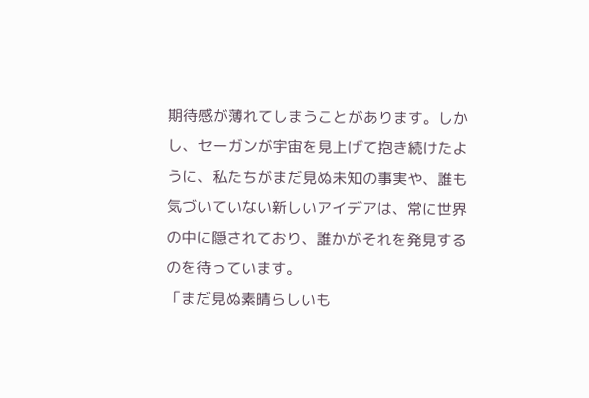期待感が薄れてしまうことがあります。しかし、セーガンが宇宙を見上げて抱き続けたように、私たちがまだ見ぬ未知の事実や、誰も気づいていない新しいアイデアは、常に世界の中に隠されており、誰かがそれを発見するのを待っています。
「まだ見ぬ素晴らしいも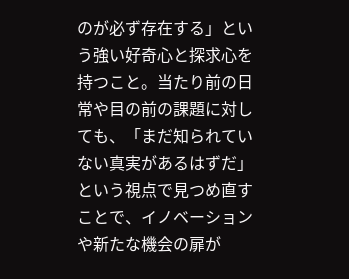のが必ず存在する」という強い好奇心と探求心を持つこと。当たり前の日常や目の前の課題に対しても、「まだ知られていない真実があるはずだ」という視点で見つめ直すことで、イノベーションや新たな機会の扉が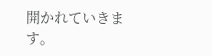開かれていきます。